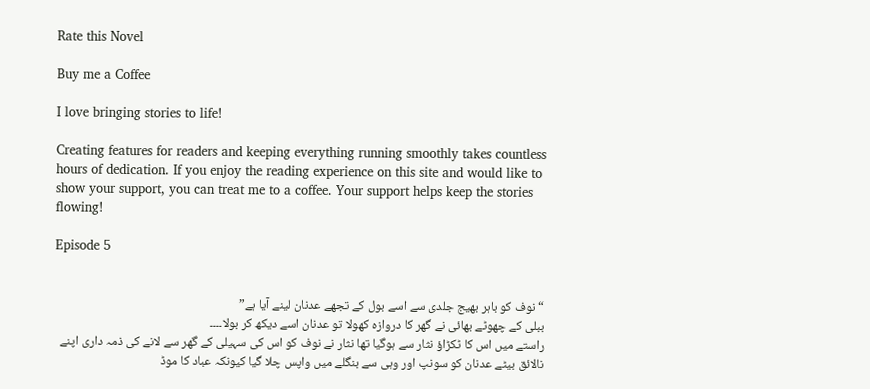Rate this Novel

Buy me a Coffee

I love bringing stories to life!

Creating features for readers and keeping everything running smoothly takes countless hours of dedication. If you enjoy the reading experience on this site and would like to show your support, you can treat me to a coffee. Your support helps keep the stories flowing!

Episode 5


“نوف کو باہر بھیج جلدی سے اسے بول کے تجھے عدنان لینے آیا ہے”
ببلی کے چھوٹے بھائی نے گھر کا دروازہ کھولا تو عدنان اسے دیکھ کر بولا۔۔۔۔
راستے میں اس کا ٹکڑاؤ نثار سے ہوگیا تھا نثار نے نوف کو اس کی سہیلی کے گھر سے لانے کی ذمہ داری اپنے نالائق بیٹے عدنان کو سونپ اور وہی سے بنگلے میں واپس چلا گیا کیونکہ عباد کا موڈ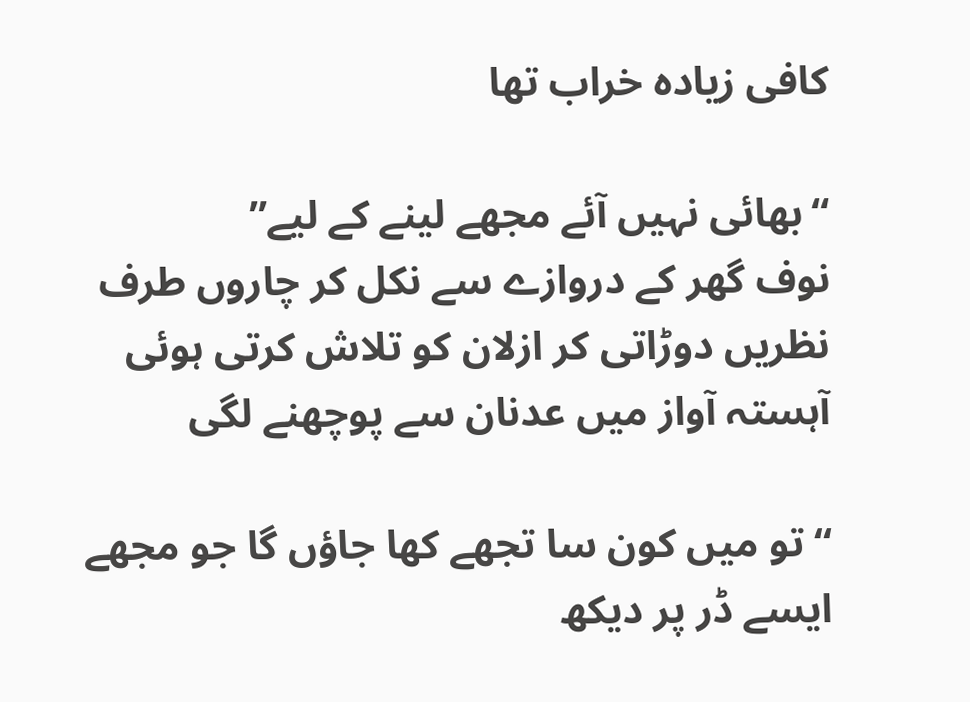کافی زیادہ خراب تھا

“بھائی نہیں آئے مجھے لینے کے لیے”
نوف گھر کے دروازے سے نکل کر چاروں طرف نظریں دوڑاتی کر ازلان کو تلاش کرتی ہوئی آہستہ آواز میں عدنان سے پوچھنے لگی

“تو میں کون سا تجھے کھا جاؤں گا جو مجھے ایسے ڈر پر دیکھ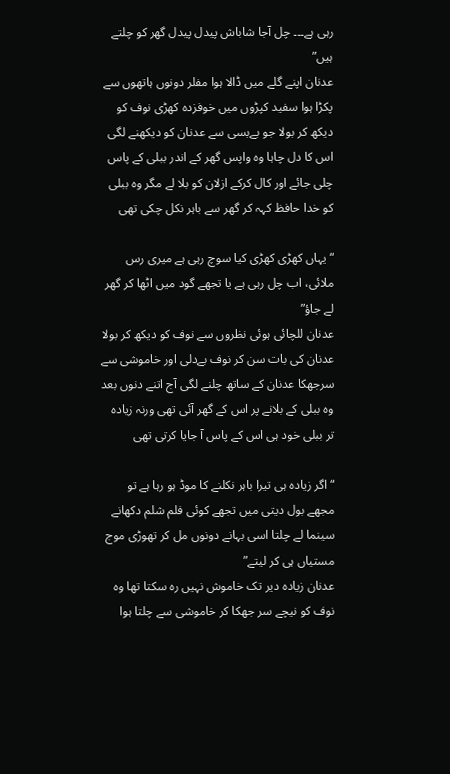رہی ہے۔۔۔ چل آجا شاباش پیدل پیدل گھر کو چلتے ہیں”
عدنان اپنے گلے میں ڈالا ہوا مفلر دونوں ہاتھوں سے پکڑا ہوا سفید کپڑوں میں خوفزدہ کھڑی نوف کو دیکھ کر بولا جو بےبسی سے عدنان کو دیکھنے لگی اس کا دل چاہا وہ واپس گھر کے اندر ببلی کے پاس چلی جائے اور کال کرکے ازلان کو بلا لے مگر وہ ببلی کو خدا حافظ کہہ کر گھر سے باہر نکل چکی تھی

“یہاں کھڑی کھڑی کیا سوچ رہی ہے میری رس ملائی، اب چل رہی ہے یا تجھے گود میں اٹھا کر گھر لے جاؤ”
عدنان للچائی ہوئی نظروں سے نوف کو دیکھ کر بولا عدنان کی بات سن کر نوف بےدلی اور خاموشی سے سرجھکا عدنان کے ساتھ چلنے لگی آج اتنے دنوں بعد وہ ببلی کے بلانے پر اس کے گھر آئی تھی ورنہ زیادہ تر ببلی خود ہی اس کے پاس آ جایا کرتی تھی

“اگر زیادہ ہی تیرا باہر نکلنے کا موڈ ہو رہا ہے تو مجھے بول دیتی میں تجھے کوئی فلم شلم دکھانے سینما لے چلتا اسی بہانے دونوں مل کر تھوڑی موج مستیاں ہی کر لیتے”
عدنان زیادہ دیر تک خاموش نہیں رہ سکتا تھا وہ نوف کو نیچے سر جھکا کر خاموشی سے چلتا ہوا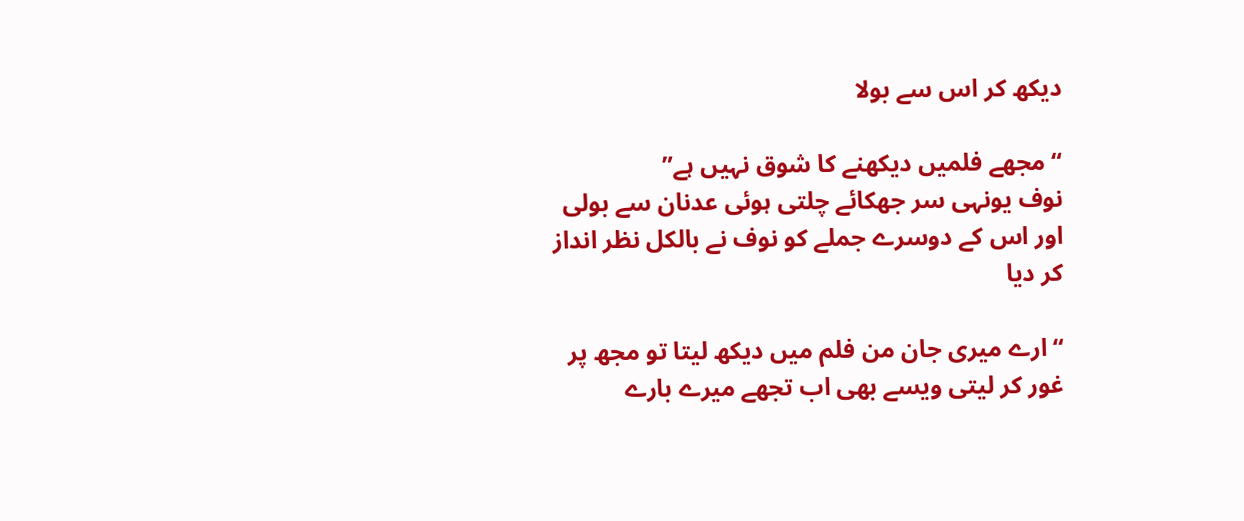دیکھ کر اس سے بولا

“مجھے فلمیں دیکھنے کا شوق نہیں ہے”
نوف یونہی سر جھکائے چلتی ہوئی عدنان سے بولی اور اس کے دوسرے جملے کو نوف نے بالکل نظر انداز کر دیا

“ارے میری جان من فلم میں دیکھ لیتا تو مجھ پر غور کر لیتی ویسے بھی اب تجھے میرے بارے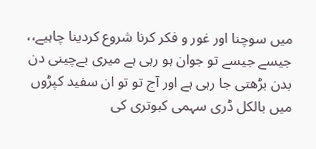میں سوچنا اور غور و فکر کرنا شروع کردینا چاہیے،، جیسے جیسے تو جوان ہو رہی ہے میری بےچینی دن بدن بڑھتی جا رہی ہے اور آج تو تو ان سفید کپڑوں میں بالکل ڈری سہمی کبوتری کی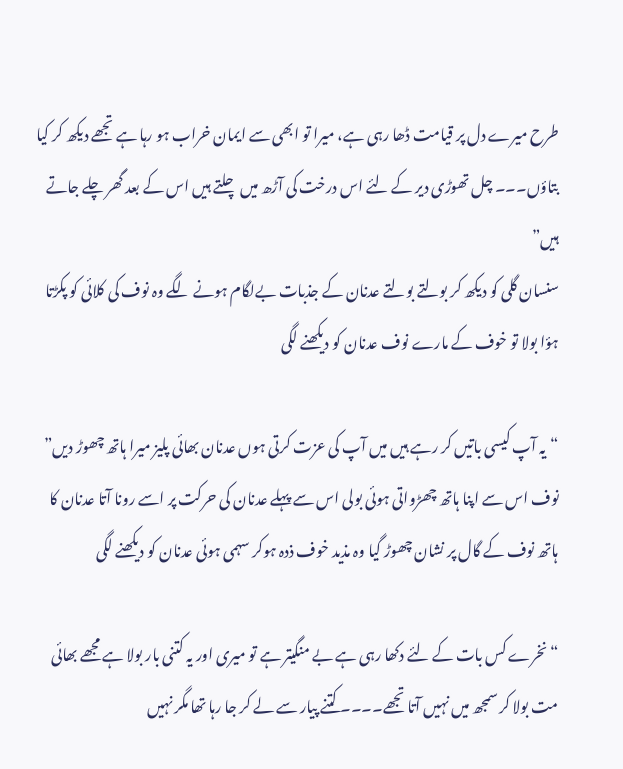طرح میرے دل پر قیامت ڈھا رہی ہے، میرا تو ابھی سے ایمان خراب ہو رہا ہے تجھے دیکھ کر کیا بتاؤں۔۔۔ چل تھوڑی دیر کے لئے اس درخت کی آڑھ میں چلتے ہیں اس کے بعد گھر چلے جاتے ہیں”
سنسان گلی کو دیکھ کر بولتے بولتے عدنان کے جذبات بےلگام ہونے لگے وہ نوف کی کلائی کو پکڑتا ہؤا بولا تو خوف کے مارے نوف عدنان کو دیکھنے لگی

“یہ آپ کیسی باتیں کر رہے ہیں میں آپ کی عزت کرتی ہوں عدنان بھائی پلیز میرا ہاتھ چھوڑ دیں”
نوف اس سے اپنا ہاتھ چھڑواتی ہوئی بولی اس سے پہلے عدنان کی حرکت پر اسے رونا آتا عدنان کا ہاتھ نوف کے گال پر نشان چھوڑ گیا وہ مذید خوف ذدہ ہوکر سہمی ہوئی عدنان کو دیکھنے لگی

“نخرے کس بات کے لئے دکھا رہی ہے بے منگیتر ہے تو میری اور یہ کتنی بار بولا ہے مجھے بھائی مت بولا کر سمجھ میں نہیں آتا تجھے۔۔۔۔ کتنے پیار سے لے کر جا رہا تھا مگر نہیں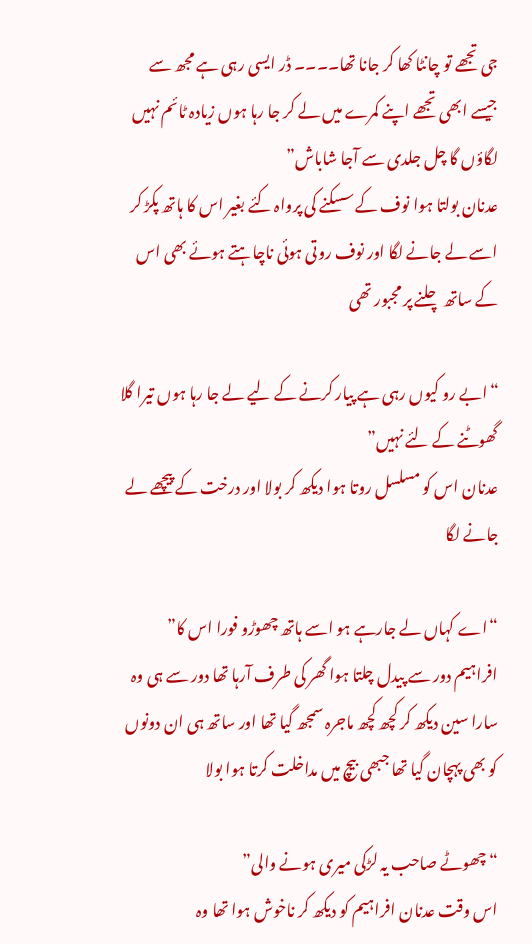جی تجھے تو چانٹا کھا کر جانا تھا۔۔۔۔ ڈر ایسی رہی ہے مجھ سے جیسے ابھی تجھے اپنے کمرے میں لے کر جا رہا ہوں زیادہ ٹائم نہیں لگاؤں گا چل جلدی سے آجا شاباش”
عدنان بولتا ہوا نوف کے سسکنے کی پرواہ کئے بغیر اس کا ہاتھ پکڑ کر اسے لے جانے لگا اور نوف روتی ہوئی ناچاہتے ہوئے بھی اس کے ساتھ چلنے پر مجبور تھی

“ابے رو کیوں رہی ہے پیار کرنے کے لیے لے جا رہا ہوں تیرا گلا گھوٹنے کے لئے نہیں”
عدنان اس کو مسلسل روتا ہوا دیکھ کر بولا اور درخت کے پیچھے لے جانے لگا

“اے کہاں لے جارہے ہو اسے ہاتھ چھوڑو فورا اس کا”
افراہیم دور سے پیدل چلتا ہوا گھر کی طرف آرہا تھا دور سے ہی وہ سارا سین دیکھ کر کچھ کچھ ماجرہ سمجھ گیا تھا اور ساتھ ہی ان دونوں کو بھی پہچان گیا تھا جبھی بیچ میں مداخلت کرتا ہوا بولا

“چھوٹے صاحب یہ لڑکی میری ہونے والی”
اس وقت عدنان افراہیم کو دیکھ کر ناخوش ہوا تھا وہ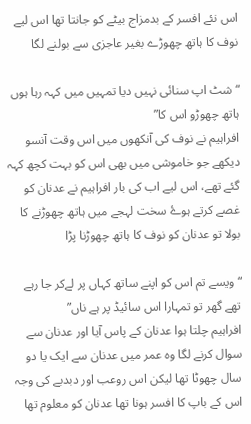اس نئے افسر کے بدمزاج بیٹے کو جانتا تھا اس لیے نوف کا ہاتھ چھوڑے بغیر عاجزی سے بولنے لگا

“شٹ اپ سنائی نہیں دیا تمہیں میں کہہ رہا ہوں ہاتھ چھوڑو اس کا”
افراہیم نے نوف کی آنکھوں میں اس وقت آنسو دیکھے جو خاموشی میں بھی اس کو بہت کچھ کہہ گئے تھے، اس لیے اب کی بار افراہیم نے عدنان کو غصے کرتے ہوۓ سخت لہجے میں ہاتھ چھوڑنے کا بولا تو عدنان کو نوف کا ہاتھ چھوڑنا پڑا

“ویسے تم اس کو اپنے ساتھ کہاں پر لےکر جا رہے تھے گھر تو تمہارا اس سائیڈ پر ہے ناں”
افراہیم چلتا ہوا عدنان کے پاس آیا اور عدنان سے سوال کرنے لگا وہ عمر میں عدنان سے ایک یا دو سال چھوٹا تھا لیکن اس روعب اور دبدبے کی وجہ اس کے باپ کا افسر ہونا تھا عدنان کو معلوم تھا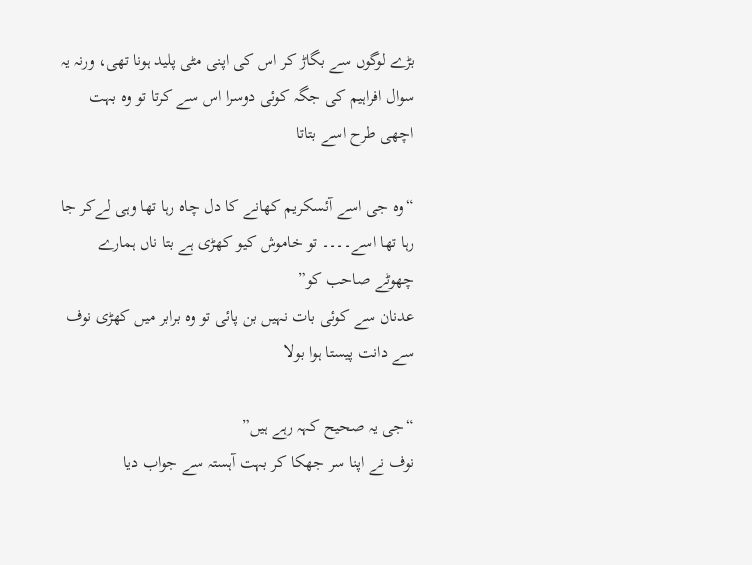بڑے لوگوں سے بگاڑ کر اس کی اپنی مٹی پلید ہونا تھی، ورنہ یہ سوال افراہیم کی جگہ کوئی دوسرا اس سے کرتا تو وہ بہت اچھی طرح اسے بتاتا

“وہ جی اسے آئسکریم کھانے کا دل چاہ رہا تھا وہی لےکر جا رہا تھا اسے۔۔۔۔ تو خاموش کیو کھڑی ہے بتا ناں ہمارے چھوٹے صاحب کو”
عدنان سے کوئی بات نہیں بن پائی تو وہ برابر میں کھڑی نوف سے دانت پیستا ہوا بولا

“جی یہ صحیح کہہ رہے ہیں”
نوف نے اپنا سر جھکا کر بہت آہستہ سے جواب دیا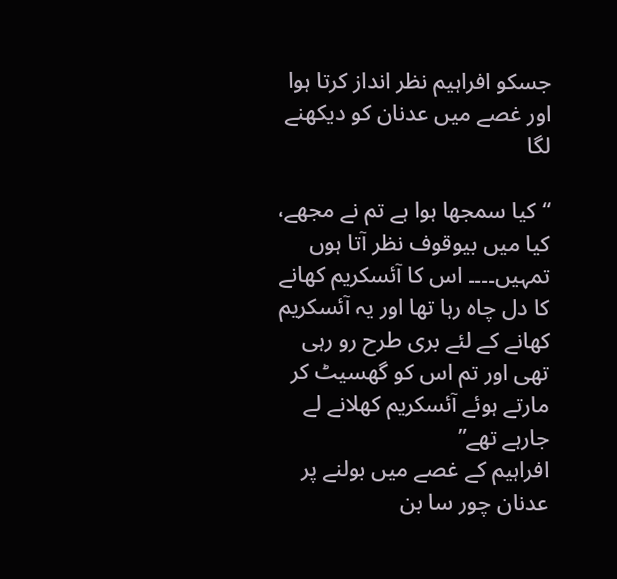جسکو افراہیم نظر انداز کرتا ہوا اور غصے میں عدنان کو دیکھنے لگا

“کیا سمجھا ہوا ہے تم نے مجھے، کیا میں بیوقوف نظر آتا ہوں تمہیں۔۔۔۔ اس کا آئسکریم کھانے کا دل چاہ رہا تھا اور یہ آئسکریم کھانے کے لئے بری طرح رو رہی تھی اور تم اس کو گھسیٹ کر مارتے ہوئے آئسکریم کھلانے لے جارہے تھے”
افراہیم کے غصے میں بولنے پر عدنان چور سا بن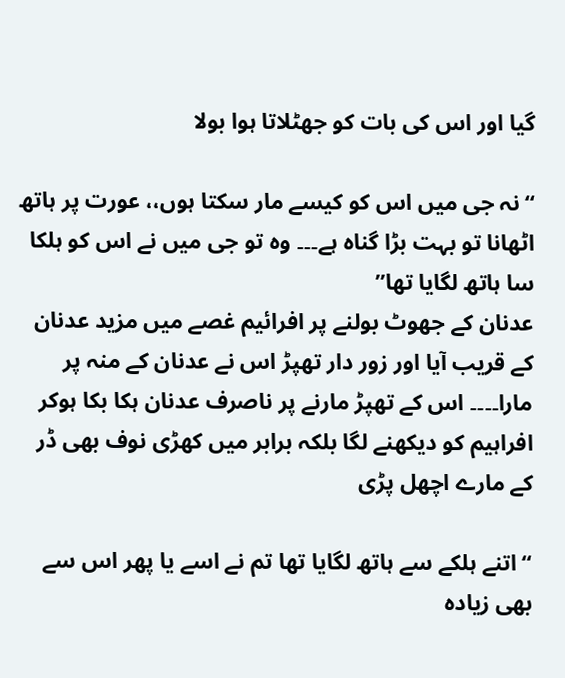گیا اور اس کی بات کو جھٹلاتا ہوا بولا

“نہ جی میں اس کو کیسے مار سکتا ہوں،، عورت پر ہاتھ اٹھانا تو بہت بڑا گناہ ہے۔۔۔ وہ تو جی میں نے اس کو ہلکا سا ہاتھ لگایا تھا”
عدنان کے جھوٹ بولنے پر افرائیم غصے میں مزید عدنان کے قریب آیا اور زور دار تھپڑ اس نے عدنان کے منہ پر مارا۔۔۔۔ اس کے تھپڑ مارنے پر ناصرف عدنان ہکا بکا ہوکر افراہیم کو دیکھنے لگا بلکہ برابر میں کھڑی نوف بھی ڈر کے مارے اچھل پڑی

“اتنے ہلکے سے ہاتھ لگایا تھا تم نے اسے یا پھر اس سے بھی زیادہ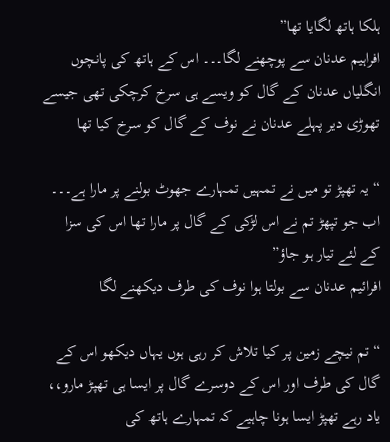ہلکا ہاتھ لگایا تھا”
افراہیم عدنان سے پوچھنے لگا۔۔۔ اس کے ہاتھ کی پانچوں انگلیاں عدنان کے گال کو ویسے ہی سرخ کرچکی تھی جیسے تھوڑی دیر پہلے عدنان نے نوف کے گال کو سرخ کیا تھا

“یہ تھپڑ تو میں نے تمہیں تمہارے جھوٹ بولنے پر مارا ہے۔۔۔ اب جو تپھڑ تم نے اس لڑکی کے گال پر مارا تھا اس کی سزا کے لئے تیار ہو جاؤ”
افرائیم عدنان سے بولتا ہوا نوف کی طرف دیکھنے لگا

“تم نیچے زمین پر کیا تلاش کر رہی ہوں یہاں دیکھو اس کے گال کی طرف اور اس کے دوسرے گال پر ایسا ہی تھپڑ مارو،، یاد رہے تھپڑ ایسا ہونا چاہیے کہ تمہارے ہاتھ کی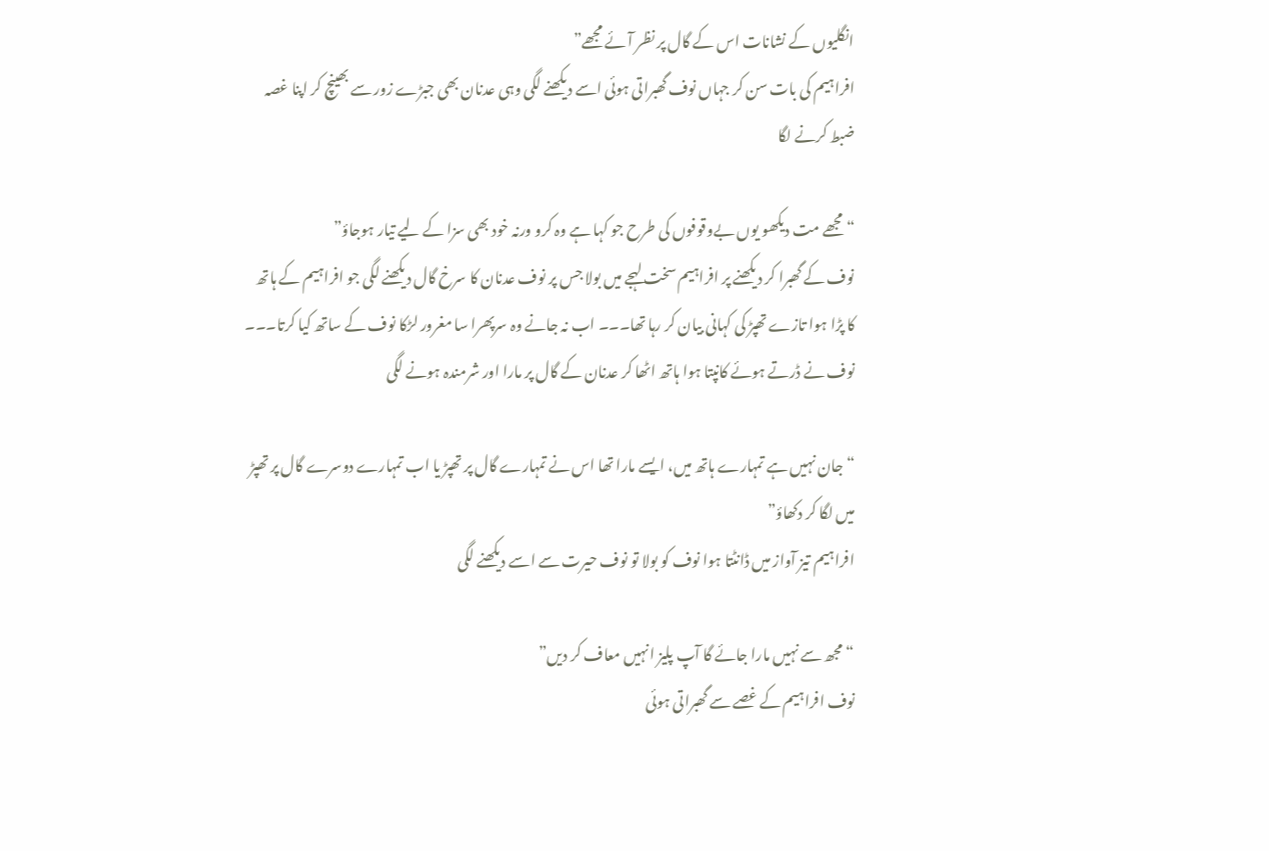انگلیوں کے نشانات اس کے گال پر نظر آئے مجھے”
افراہیم کی بات سن کر جہاں نوف گھبراتی ہوئی اسے دیکھنے لگی وہی عدنان بھی جبڑے زور سے بھینچ کر اپنا غصہ ضبط کرنے لگا

“مجھے مت دیکھو یوں بےوقوفوں کی طرح جو کہا ہے وہ کرو ورنہ خود بھی سزا کے لیے تیار ہوجاؤ”
نوف کے گھبرا کر دیکھنے پر افراہیم سخت لہجے میں بولا جس پر نوف عدنان کا سرخ گال دیکھنے لگی جو افراہیم کے ہاتھ کا پڑا ہوا تازے تھپڑ کی کہانی بیان کر رہا تھا۔۔۔ اب نہ جانے وہ سرپھرا سا مغرور لڑکا نوف کے ساتھ کیا کرتا۔۔۔ نوف نے ڈرتے ہوئے کانپتا ہوا ہاتھ اٹھا کر عدنان کے گال پر مارا اور شرمندہ ہونے لگی

“جان نہیں ہے تمہارے ہاتھ میں، ایسے مارا تھا اس نے تمہارے گال پر تھپڑ یا اب تمہارے دوسرے گال پر تھپڑ میں لگا کر دکھاؤ”
افراہیم تیز آواز میں ڈانٹتا ہوا نوف کو بولا تو نوف حیرت سے اسے دیکھنے لگی

“مجھ سے نہیں مارا جائے گا آپ پلیز انہیں معاف کر دیں”
نوف افراہیم کے غصے سے گھبراتی ہوئی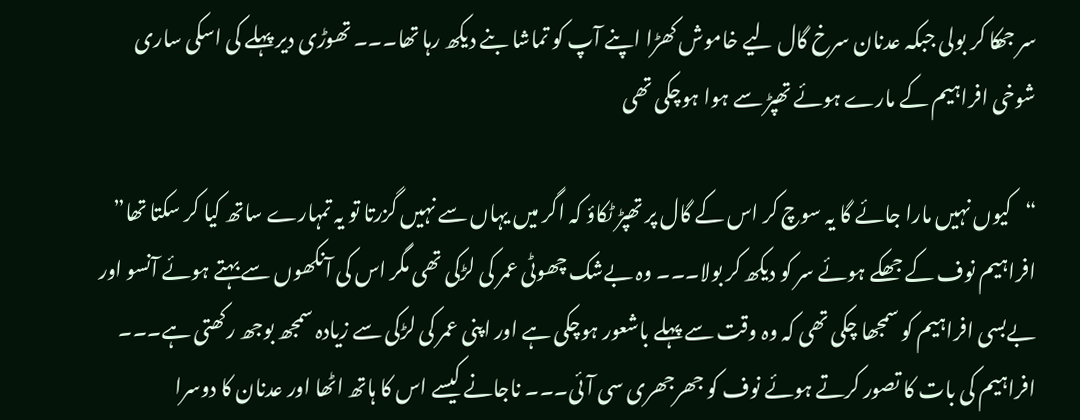سر جھکا کر بولی جبکہ عدنان سرخ گال لیے خاموش کھڑا اپنے آپ کو تماشا بنے دیکھ رہا تھا۔۔۔ تھوڑی دیر پہلے کی اسکی ساری شوخی افراہیم کے مارے ہوئے تھپڑ سے ہوا ہوچکی تھی

“کیوں نہیں مارا جائے گا یہ سوچ کر اس کے گال پر تھپڑ ٹکاؤ کہ اگر میں یہاں سے نہیں گزرتا تو یہ تمہارے ساتھ کیا کر سکتا تھا”
افراہیم نوف کے جھکے ہوئے سر کو دیکھ کر بولا۔۔۔ وہ بےشک چھوٹی عمر کی لڑکی تھی مگر اس کی آنکھوں سے بہتے ہوئے آنسو اور بےبسی افراہیم کو سمجھا چکی تھی کہ وہ وقت سے پہلے باشعور ہوچکی ہے اور اپنی عمر کی لڑکی سے زیادہ سمجھ بوجھ رکھتی ہے۔۔۔ افراہیم کی بات کا تصور کرتے ہوئے نوف کو جھرجھری سی آئی۔۔۔ ناجانے کیسے اس کا ہاتھ اٹھا اور عدنان کا دوسرا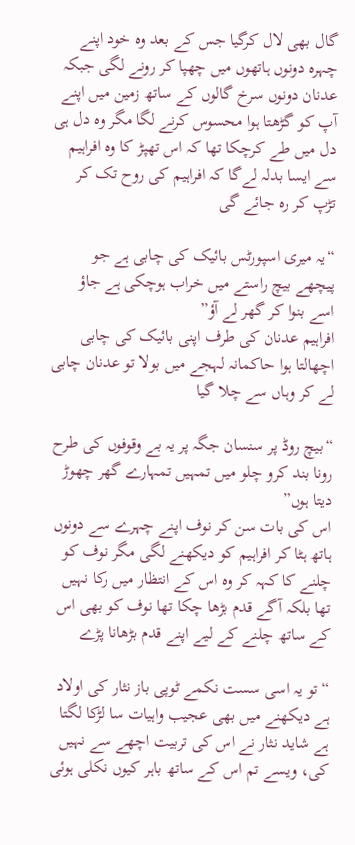گال بھی لال کرگیا جس کے بعد وہ خود اپنے چہرہ دونوں ہاتھوں میں چھپا کر رونے لگی جبکہ عدنان دونوں سرخ گالوں کے ساتھ زمین میں اپنے آپ کو گڑھتا ہوا محسوس کرنے لگا مگر وہ دل ہی دل میں طے کرچکا تھا کہ اس تھپڑ کا وہ افراہیم سے ایسا بدلہ لےگا کہ افراہیم کی روح تک کر تڑپ کر رہ جائے گی

“یہ میری اسپورٹس بائیک کی چابی ہے جو پیچھے بیچ راستے میں خراب ہوچکی ہے جاؤ اسے بنوا کر گھر لے آؤ”
افراہیم عدنان کی طرف اپنی بائیک کی چابی اچھالتا ہوا حاکمانہ لہجے میں بولا تو عدنان چابی لے کر وہاں سے چلا گیا

“بیچ روڈ پر سنسان جگہ پر یہ بے وقوفوں کی طرح رونا بند کرو چلو میں تمہیں تمہارے گھر چھوڑ دیتا ہوں”
اس کی بات سن کر نوف اپنے چہرے سے دونوں ہاتھ ہٹا کر افراہیم کو دیکھنے لگی مگر نوف کو چلنے کا کہہ کر وہ اس کے انتظار میں رکا نہیں تھا بلکہ آگے قدم بڑھا چکا تھا نوف کو بھی اس کے ساتھ چلنے کے لیے اپنے قدم بڑھانا پڑے

“تو یہ اسی سست نکمے ٹوپی باز نثار کی اولاد ہے دیکھنے میں بھی عجیب واہیات سا لڑکا لگتا ہے شاید نثار نے اس کی تربیت اچھے سے نہیں کی، ویسے تم اس کے ساتھ باہر کیوں نکلی ہوئی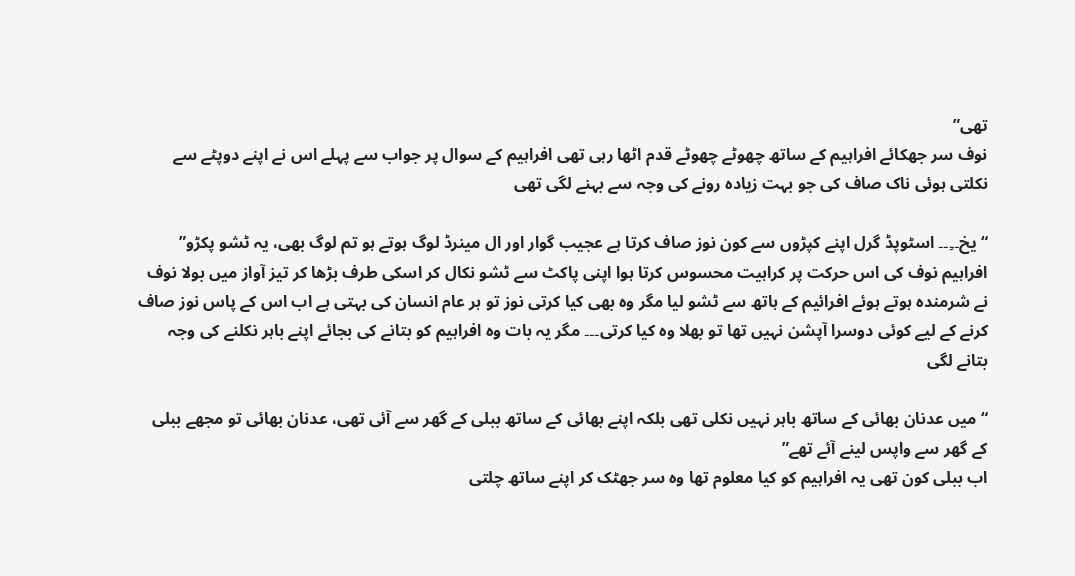تھی”
نوف سر جھکائے افراہیم کے ساتھ چھوٹے چھوٹے قدم اٹھا رہی تھی افراہیم کے سوال پر جواب سے پہلے اس نے اپنے دوپٹے سے نکلتی ہوئی ناک صاف کی جو بہت زیادہ رونے کی وجہ سے بہنے لگی تھی

“یخ۔۔ِ۔۔ اسٹوپڈ گرل اپنے کپڑوں سے کون نوز صاف کرتا ہے عجیب گوار اور ال مینرڈ لوگ ہوتے ہو تم لوگ بھی، یہ ٹشو پکڑو”
افراہیم نوف کی اس حرکت پر کراہیت محسوس کرتا ہوا اپنی پاکٹ سے ٹشو نکال کر اسکی طرف بڑھا کر تیز آواز میں بولا نوف نے شرمندہ ہوتے ہوئے افرائیم کے ہاتھ سے ٹشو لیا مگر وہ بھی کیا کرتی نوز تو ہر عام انسان کی بہتی ہے اب اس کے پاس نوز صاف کرنے کے لیے کوئی دوسرا آپشن نہیں تھا تو بھلا وہ کیا کرتی۔۔۔ مگر یہ بات وہ افراہیم کو بتانے کی بجائے اپنے باہر نکلنے کی وجہ بتانے لگی

“میں عدنان بھائی کے ساتھ باہر نہیں نکلی تھی بلکہ اپنے بھائی کے ساتھ ببلی کے گھر سے آئی تھی، عدنان بھائی تو مجھے ببلی کے گھر سے واپس لینے آئے تھے”
اب ببلی کون تھی یہ افراہیم کو کیا معلوم تھا وہ سر جھٹک کر اپنے ساتھ چلتی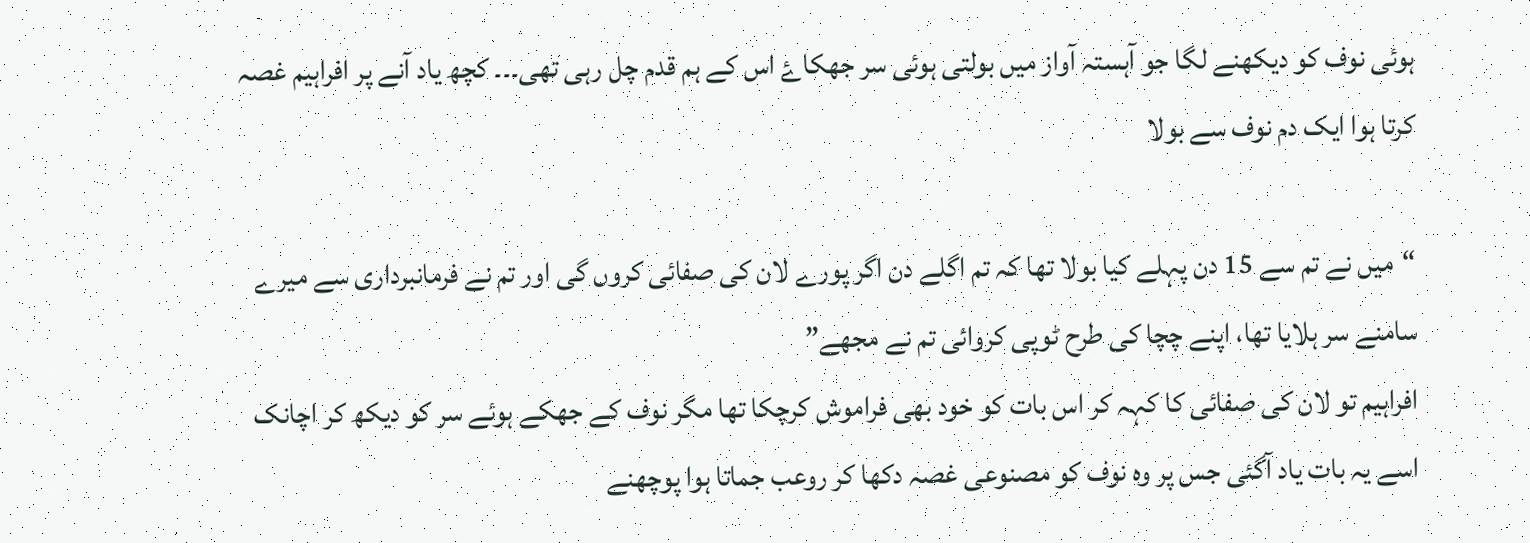ہوئی نوف کو دیکھنے لگا جو آہستہ آواز میں بولتی ہوئی سر جھکاۓ اس کے ہم قدم چل رہی تھی۔۔۔ کچھ یاد آنے پر افراہیم غصہ کرتا ہوا ایک دم نوف سے بولا

“میں نے تم سے 15 دن پہلے کیا بولا تھا کہ تم اگلے دن اگر پورے لان کی صفائی کروں گی اور تم نے فرمانبرداری سے میرے سامنے سر ہلایا تھا، اپنے چچا کی طرح ٹوپی کروائی تم نے مجھے”
افراہیم تو لان کی صفائی کا کہہ کر اس بات کو خود بھی فراموش کرچکا تھا مگر نوف کے جھکے ہوئے سر کو دیکھ کر اچانک اسے یہ بات یاد آگئی جس پر وہ نوف کو مصنوعی غصہ دکھا کر روعب جماتا ہوا پوچھنے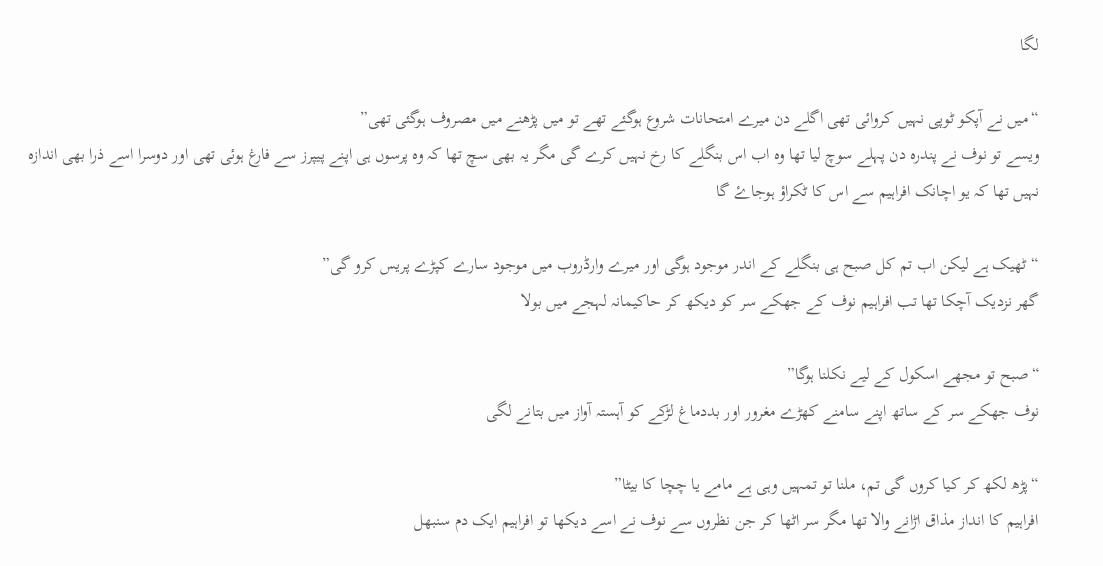لگا

“میں نے آپکو ٹوپی نہیں کروائی تھی اگلے دن میرے امتحانات شروع ہوگئے تھے تو میں پڑھنے میں مصروف ہوگئی تھی”
ویسے تو نوف نے پندرہ دن پہلے سوچ لیا تھا وہ اب اس بنگلے کا رخ نہیں کرے گی مگر یہ بھی سچ تھا کہ وہ پرسوں ہی اپنے پیپرز سے فارغ ہوئی تھی اور دوسرا اسے ذرا بھی اندازہ نہیں تھا کہ یو اچانک افراہیم سے اس کا ٹکراؤ ہوجاۓ گا

“ٹھیک ہے لیکن اب تم کل صبح ہی بنگلے کے اندر موجود ہوگی اور میرے وارڈروب میں موجود سارے کپڑے پریس کرو گی”
گھر نزدیک آچکا تھا تب افراہیم نوف کے جھکے سر کو دیکھ کر حاکیمانہ لہجے میں بولا

“صبح تو مجھے اسکول کے لیے نکلنا ہوگا”
نوف جھکے سر کے ساتھ اپنے سامنے کھڑے مغرور اور بددماغ لڑکے کو آہستہ آواز میں بتانے لگی

“پڑھ لکھ کر کیا کروں گی تم، ملنا تو تمہیں وہی ہے مامے یا چچا کا بیٹا”
افراہیم کا انداز مذاق اڑانے والا تھا مگر سر اٹھا کر جن نظروں سے نوف نے اسے دیکھا تو افراہیم ایک دم سنبھل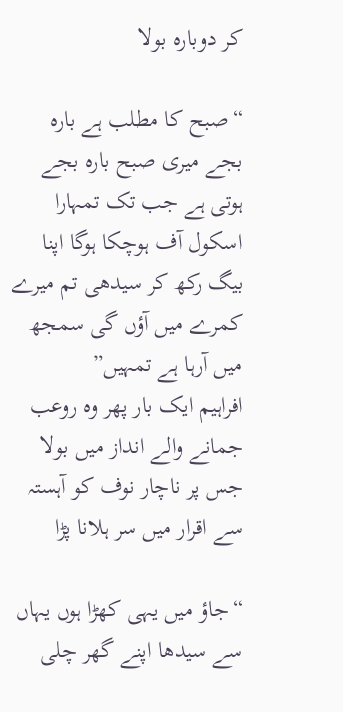کر دوبارہ بولا

“صبح کا مطلب ہے بارہ بجے میری صبح بارہ بجے ہوتی ہے جب تک تمہارا اسکول آف ہوچکا ہوگا اپنا بیگ رکھ کر سیدھی تم میرے کمرے میں آؤں گی سمجھ میں آرہا ہے تمہیں”
افراہیم ایک بار پھر وہ روعب جمانے والے انداز میں بولا جس پر ناچار نوف کو آہستہ سے اقرار میں سر ہلانا پڑا

“جاؤ میں یہی کھڑا ہوں یہاں سے سیدھا اپنے گھر چلی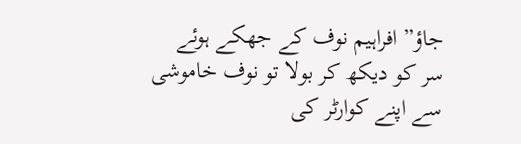جاؤ” افراہیم نوف کے جھکے ہوئے سر کو دیکھ کر بولا تو نوف خاموشی سے اپنے کوارٹر کی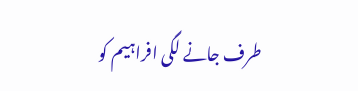طرف جانے لگی افراہیم کو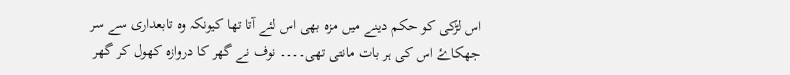اس لڑکی کو حکم دینے میں مزہ بھی اس لئے آتا تھا کیونکہ وہ تابعداری سے سر جھکاۓ اس کی ہر بات مانتی تھی۔۔۔۔ نوف نے گھر کا دروازہ کھول کر گھر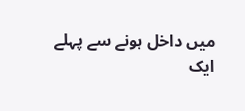میں داخل ہونے سے پہلے ایک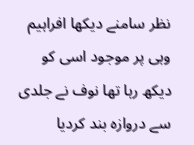نظر سامنے دیکھا افراہیم وہی پر موجود اسی کو دیکھ رہا تھا نوف نے جلدی سے دروازہ بند کردیا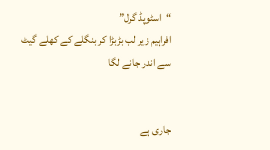“اسٹوپڈ گرل”
افراہیم زیر لب بڑبڑا کر بنگلے کے کھلے گیٹ سے اندر جانے لگا


جاری ہے